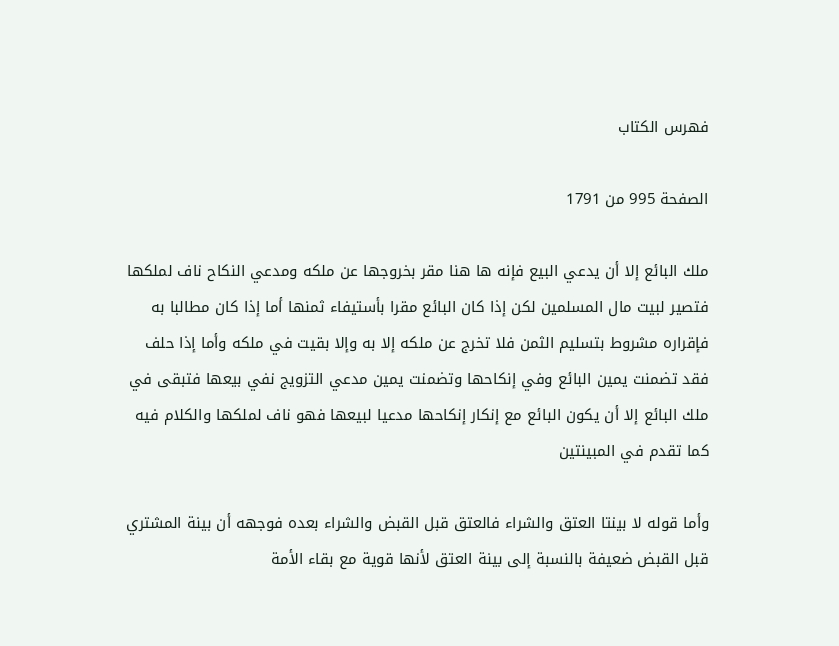فهرس الكتاب

الصفحة 995 من 1791

ملك البائع إلا أن يدعي البيع فإنه ها هنا مقر بخروجها عن ملكه ومدعي النكاح ناف لملكها فتصير لبيت مال المسلمين لكن إذا كان البائع مقرا بأستيفاء ثمنها أما إذا كان مطالبا به فإقراره مشروط بتسليم الثمن فلا تخرج عن ملكه إلا به وإلا بقيت في ملكه وأما إذا حلف فقد تضمنت يمين البائع وفي إنكاحها وتضمنت يمين مدعي التزويج نفي بيعها فتبقى في ملك البائع إلا أن يكون البائع مع إنكار إنكاحها مدعيا لبيعها فهو ناف لملكها والكلام فيه كما تقدم في المبينتين

وأما قوله لا بينتا العتق والشراء فالعتق قبل القبض والشراء بعده فوجهه أن بينة المشتري قبل القبض ضعيفة بالنسبة إلى بينة العتق لأنها قوية مع بقاء الأمة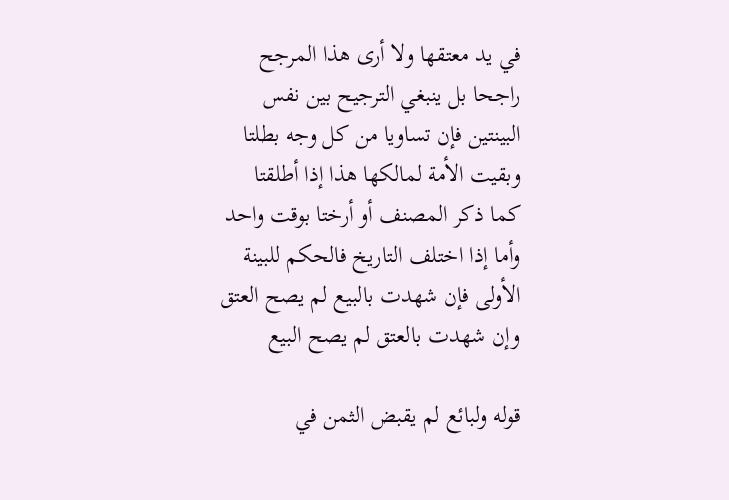في يد معتقها ولا أرى هذا المرجح راجحا بل ينبغي الترجيح بين نفس البينتين فإن تساويا من كل وجه بطلتا وبقيت الأمة لمالكها هذا إذا أطلقتا كما ذكر المصنف أو أرختا بوقت واحد وأما إذا اختلف التاريخ فالحكم للبينة الأولى فإن شهدت بالبيع لم يصح العتق وإن شهدت بالعتق لم يصح البيع

قوله ولبائع لم يقبض الثمن في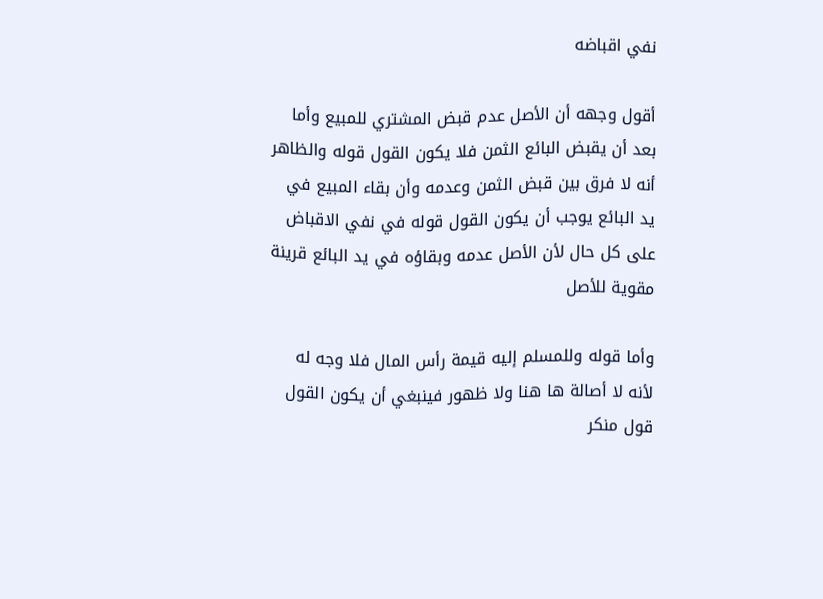نفي اقباضه

أقول وجهه أن الأصل عدم قبض المشتري للمبيع وأما بعد أن يقبض البائع الثمن فلا يكون القول قوله والظاهر أنه لا فرق بين قبض الثمن وعدمه وأن بقاء المبيع في يد البائع يوجب أن يكون القول قوله في نفي الاقباض على كل حال لأن الأصل عدمه وبقاؤه في يد البائع قرينة مقوية للأصل

وأما قوله وللمسلم إليه قيمة رأس المال فلا وجه له لأنه لا أصالة ها هنا ولا ظهور فينبغي أن يكون القول قول منكر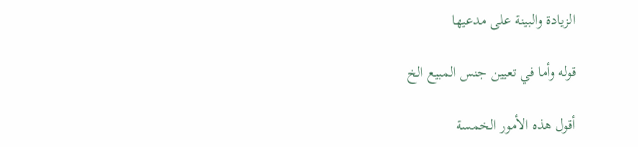الزيادة والبينة على مدعيها

قوله وأما في تعيين جنس المبيع الخ

أقول هذه الأمور الخمسة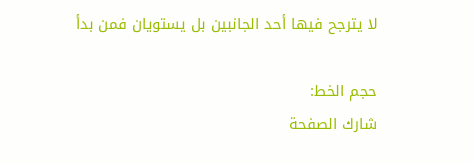لا يترجح فيها أحد الجانبين بل يستويان فمن بدأ

حجم الخط:
شارك الصفحة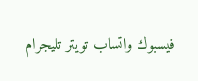فيسبوك واتساب تويتر تليجرام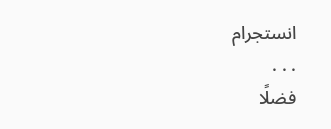انستجرام
. . .
فضلًا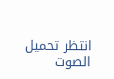انتظر تحميل الصوت